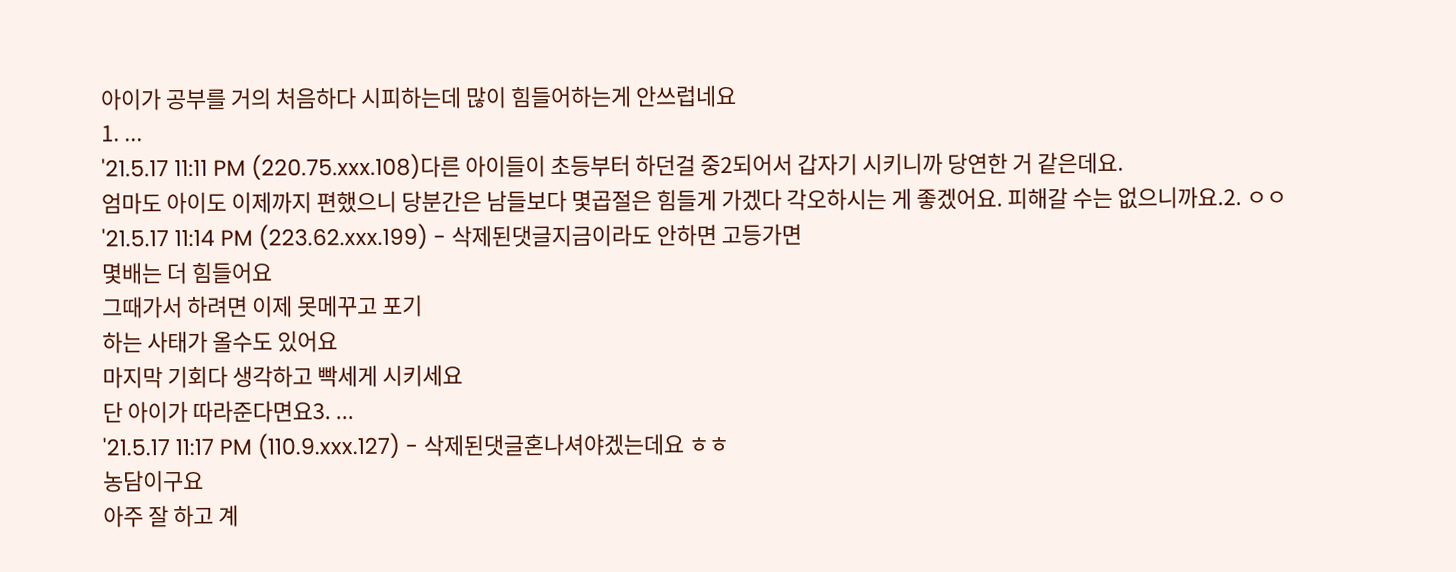아이가 공부를 거의 처음하다 시피하는데 많이 힘들어하는게 안쓰럽네요
1. ...
'21.5.17 11:11 PM (220.75.xxx.108)다른 아이들이 초등부터 하던걸 중2되어서 갑자기 시키니까 당연한 거 같은데요.
엄마도 아이도 이제까지 편했으니 당분간은 남들보다 몇곱절은 힘들게 가겠다 각오하시는 게 좋겠어요. 피해갈 수는 없으니까요.2. ㅇㅇ
'21.5.17 11:14 PM (223.62.xxx.199) - 삭제된댓글지금이라도 안하면 고등가면
몇배는 더 힘들어요
그때가서 하려면 이제 못메꾸고 포기
하는 사태가 올수도 있어요
마지막 기회다 생각하고 빡세게 시키세요
단 아이가 따라준다면요3. ...
'21.5.17 11:17 PM (110.9.xxx.127) - 삭제된댓글혼나셔야겠는데요 ㅎㅎ
농담이구요
아주 잘 하고 계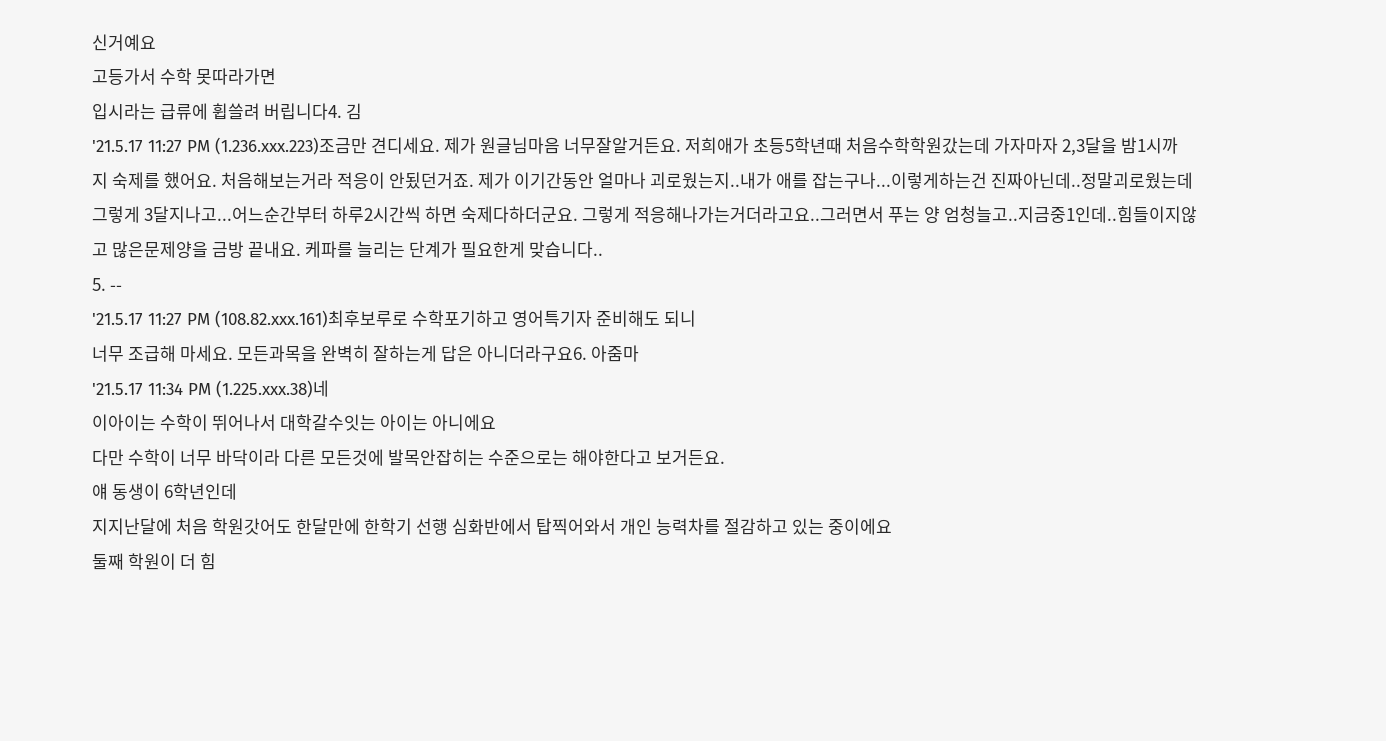신거예요
고등가서 수학 못따라가면
입시라는 급류에 휩쓸려 버립니다4. 김
'21.5.17 11:27 PM (1.236.xxx.223)조금만 견디세요. 제가 원글님마음 너무잘알거든요. 저희애가 초등5학년때 처음수학학원갔는데 가자마자 2,3달을 밤1시까지 숙제를 했어요. 처음해보는거라 적응이 안됬던거죠. 제가 이기간동안 얼마나 괴로웠는지..내가 애를 잡는구나...이렇게하는건 진짜아닌데..정말괴로웠는데 그렇게 3달지나고...어느순간부터 하루2시간씩 하면 숙제다하더군요. 그렇게 적응해나가는거더라고요..그러면서 푸는 양 엄청늘고..지금중1인데..힘들이지않고 많은문제양을 금방 끝내요. 케파를 늘리는 단계가 필요한게 맞습니다..
5. --
'21.5.17 11:27 PM (108.82.xxx.161)최후보루로 수학포기하고 영어특기자 준비해도 되니
너무 조급해 마세요. 모든과목을 완벽히 잘하는게 답은 아니더라구요6. 아줌마
'21.5.17 11:34 PM (1.225.xxx.38)네
이아이는 수학이 뛰어나서 대학갈수잇는 아이는 아니에요
다만 수학이 너무 바닥이라 다른 모든것에 발목안잡히는 수준으로는 해야한다고 보거든요.
얘 동생이 6학년인데
지지난달에 처음 학원갓어도 한달만에 한학기 선행 심화반에서 탑찍어와서 개인 능력차를 절감하고 있는 중이에요
둘째 학원이 더 힘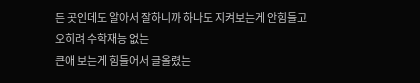든 곳인데도 알아서 잘하니까 하나도 지켜보는게 안힘들고
오히려 수학재능 없는
큰애 보는게 힘들어서 글올렸는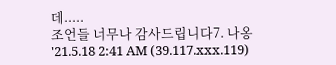데.....
조언들 너무나 감사드립니다7. 나옹
'21.5.18 2:41 AM (39.117.xxx.119)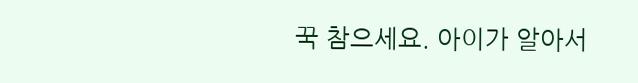꾹 참으세요. 아이가 알아서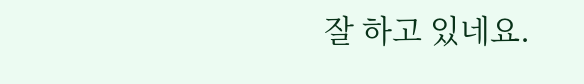잘 하고 있네요.